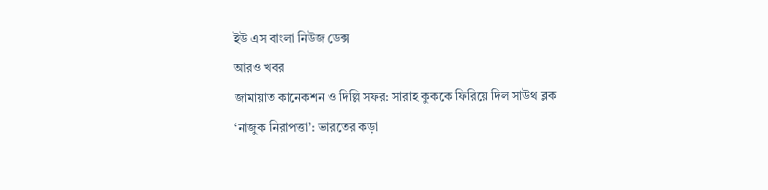ইউ এস বাংলা নিউজ ডেক্স
আরও খবর
জামায়াত কানেকশন ও দিল্লি সফর: সারাহ কুককে ফিরিয়ে দিল সাউথ ব্লক
‘নাজুক নিরাপত্তা’: ভারতের কড়া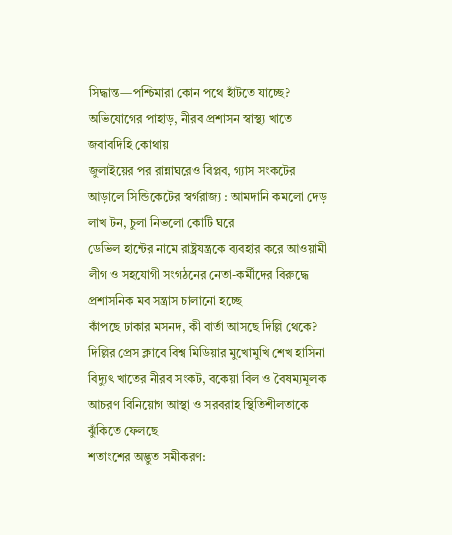সিদ্ধান্ত—পশ্চিমারা কোন পথে হাঁটতে যাচ্ছে?
অভিযোগের পাহাড়, নীরব প্রশাসন স্বাস্থ্য খাতে জবাবদিহি কোথায়
জুলাইয়ের পর রান্নাঘরেও বিপ্লব, গ্যাস সংকটের আড়ালে সিন্ডিকেটের স্বর্গরাজ্য : আমদানি কমলো দেড় লাখ টন, চুলা নিভলো কোটি ঘরে
ডেভিল হান্টের নামে রাষ্ট্রযন্ত্রকে ব্যবহার করে আওয়ামী লীগ ও সহযোগী সংগঠনের নেতা-কর্মীদের বিরুদ্ধে প্রশাসনিক মব সন্ত্রাস চালানো হচ্ছে
কাঁপছে ঢাকার মসনদ, কী বার্তা আসছে দিল্লি থেকে? দিল্লির প্রেস ক্লাবে বিশ্ব মিডিয়ার মুখোমুখি শেখ হাসিনা
বিদ্যুৎ খাতের নীরব সংকট, বকেয়া বিল ও বৈষম্যমূলক আচরণ বিনিয়োগ আস্থা ও সরবরাহ স্থিতিশীলতাকে ঝুঁকিতে ফেলছে
শতাংশের অদ্ভুত সমীকরণ: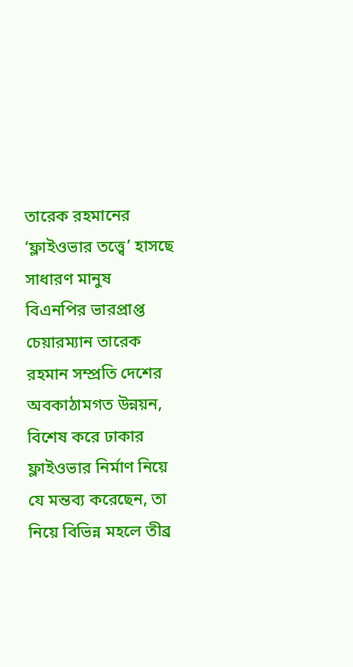তারেক রহমানের ‘ফ্লাইওভার তত্ত্বে’ হাসছে সাধারণ মানুষ
বিএনপির ভারপ্রাপ্ত চেয়ারম্যান তারেক রহমান সম্প্রতি দেশের অবকাঠামগত উন্নয়ন, বিশেষ করে ঢাকার ফ্লাইওভার নির্মাণ নিয়ে যে মন্তব্য করেছেন, তা নিয়ে বিভিন্ন মহলে তীব্র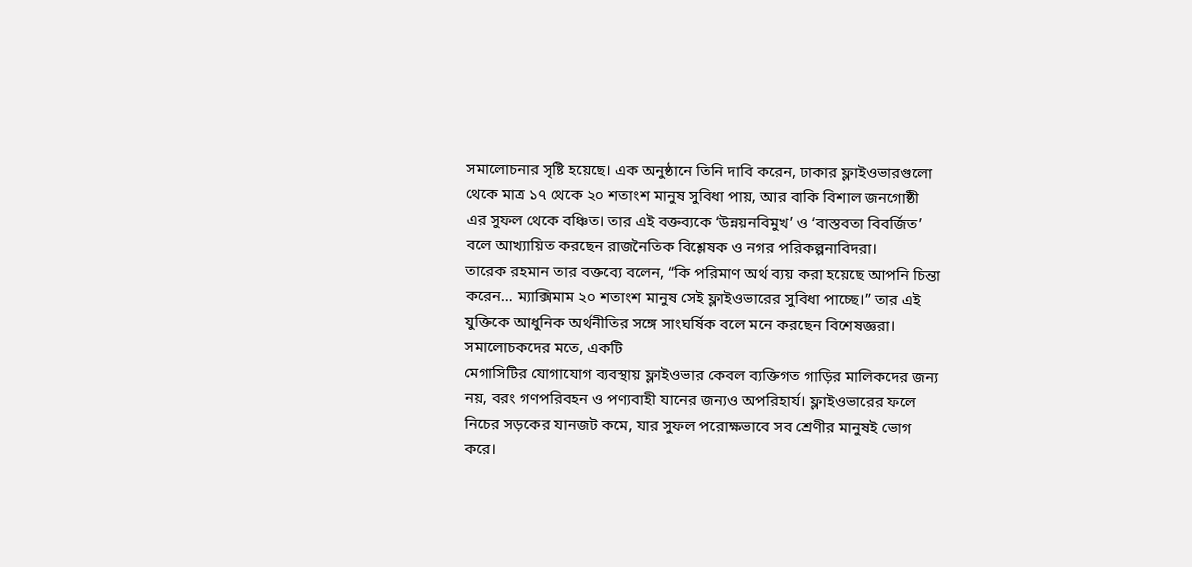সমালোচনার সৃষ্টি হয়েছে। এক অনুষ্ঠানে তিনি দাবি করেন, ঢাকার ফ্লাইওভারগুলো থেকে মাত্র ১৭ থেকে ২০ শতাংশ মানুষ সুবিধা পায়, আর বাকি বিশাল জনগোষ্ঠী এর সুফল থেকে বঞ্চিত। তার এই বক্তব্যকে ‘উন্নয়নবিমুখ’ ও ‘বাস্তবতা বিবর্জিত’ বলে আখ্যায়িত করছেন রাজনৈতিক বিশ্লেষক ও নগর পরিকল্পনাবিদরা।
তারেক রহমান তার বক্তব্যে বলেন, “কি পরিমাণ অর্থ ব্যয় করা হয়েছে আপনি চিন্তা করেন… ম্যাক্সিমাম ২০ শতাংশ মানুষ সেই ফ্লাইওভারের সুবিধা পাচ্ছে।” তার এই যুক্তিকে আধুনিক অর্থনীতির সঙ্গে সাংঘর্ষিক বলে মনে করছেন বিশেষজ্ঞরা। সমালোচকদের মতে, একটি
মেগাসিটির যোগাযোগ ব্যবস্থায় ফ্লাইওভার কেবল ব্যক্তিগত গাড়ির মালিকদের জন্য নয়, বরং গণপরিবহন ও পণ্যবাহী যানের জন্যও অপরিহার্য। ফ্লাইওভারের ফলে নিচের সড়কের যানজট কমে, যার সুফল পরোক্ষভাবে সব শ্রেণীর মানুষই ভোগ করে।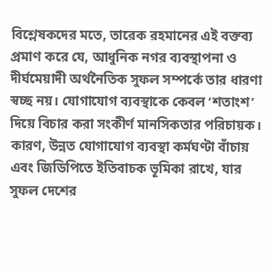বিশ্লেষকদের মতে, তারেক রহমানের এই বক্তব্য প্রমাণ করে যে, আধুনিক নগর ব্যবস্থাপনা ও দীর্ঘমেয়াদী অর্থনৈতিক সুফল সম্পর্কে তার ধারণা স্বচ্ছ নয়। যোগাযোগ ব্যবস্থাকে কেবল ‘শতাংশ’ দিয়ে বিচার করা সংকীর্ণ মানসিকতার পরিচায়ক। কারণ, উন্নত যোগাযোগ ব্যবস্থা কর্মঘণ্টা বাঁচায় এবং জিডিপিতে ইতিবাচক ভূমিকা রাখে, যার সুফল দেশের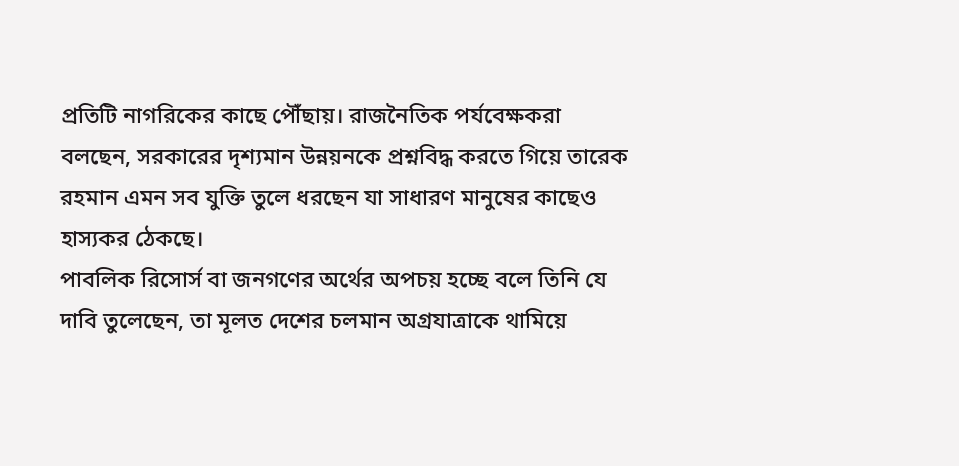প্রতিটি নাগরিকের কাছে পৌঁছায়। রাজনৈতিক পর্যবেক্ষকরা বলছেন, সরকারের দৃশ্যমান উন্নয়নকে প্রশ্নবিদ্ধ করতে গিয়ে তারেক রহমান এমন সব যুক্তি তুলে ধরছেন যা সাধারণ মানুষের কাছেও হাস্যকর ঠেকছে।
পাবলিক রিসোর্স বা জনগণের অর্থের অপচয় হচ্ছে বলে তিনি যে দাবি তুলেছেন, তা মূলত দেশের চলমান অগ্রযাত্রাকে থামিয়ে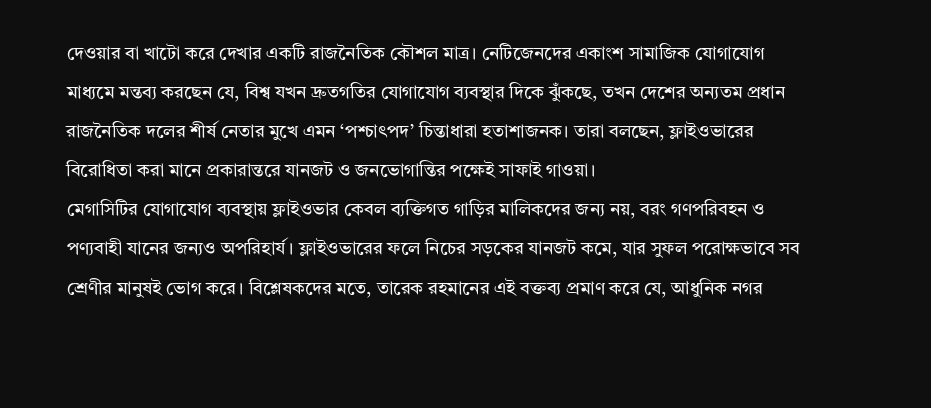দেওয়ার বা খাটো করে দেখার একটি রাজনৈতিক কৌশল মাত্র। নেটিজেনদের একাংশ সামাজিক যোগাযোগ মাধ্যমে মন্তব্য করছেন যে, বিশ্ব যখন দ্রুতগতির যোগাযোগ ব্যবস্থার দিকে ঝুঁকছে, তখন দেশের অন্যতম প্রধান রাজনৈতিক দলের শীর্ষ নেতার মুখে এমন ‘পশ্চাৎপদ’ চিন্তাধারা হতাশাজনক। তারা বলছেন, ফ্লাইওভারের বিরোধিতা করা মানে প্রকারান্তরে যানজট ও জনভোগান্তির পক্ষেই সাফাই গাওয়া।
মেগাসিটির যোগাযোগ ব্যবস্থায় ফ্লাইওভার কেবল ব্যক্তিগত গাড়ির মালিকদের জন্য নয়, বরং গণপরিবহন ও পণ্যবাহী যানের জন্যও অপরিহার্য। ফ্লাইওভারের ফলে নিচের সড়কের যানজট কমে, যার সুফল পরোক্ষভাবে সব শ্রেণীর মানুষই ভোগ করে। বিশ্লেষকদের মতে, তারেক রহমানের এই বক্তব্য প্রমাণ করে যে, আধুনিক নগর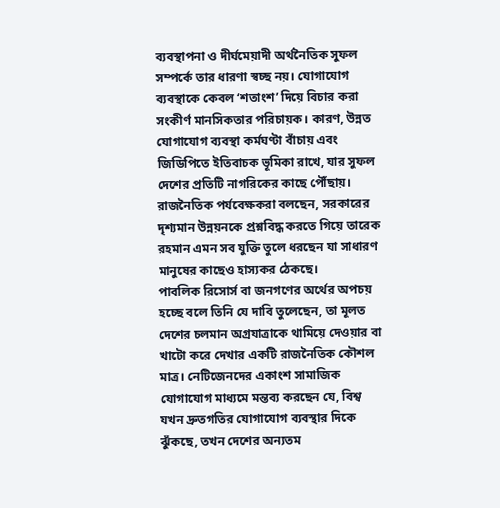ব্যবস্থাপনা ও দীর্ঘমেয়াদী অর্থনৈতিক সুফল সম্পর্কে তার ধারণা স্বচ্ছ নয়। যোগাযোগ ব্যবস্থাকে কেবল ‘শতাংশ’ দিয়ে বিচার করা সংকীর্ণ মানসিকতার পরিচায়ক। কারণ, উন্নত যোগাযোগ ব্যবস্থা কর্মঘণ্টা বাঁচায় এবং জিডিপিতে ইতিবাচক ভূমিকা রাখে, যার সুফল দেশের প্রতিটি নাগরিকের কাছে পৌঁছায়। রাজনৈতিক পর্যবেক্ষকরা বলছেন, সরকারের দৃশ্যমান উন্নয়নকে প্রশ্নবিদ্ধ করতে গিয়ে তারেক রহমান এমন সব যুক্তি তুলে ধরছেন যা সাধারণ মানুষের কাছেও হাস্যকর ঠেকছে।
পাবলিক রিসোর্স বা জনগণের অর্থের অপচয় হচ্ছে বলে তিনি যে দাবি তুলেছেন, তা মূলত দেশের চলমান অগ্রযাত্রাকে থামিয়ে দেওয়ার বা খাটো করে দেখার একটি রাজনৈতিক কৌশল মাত্র। নেটিজেনদের একাংশ সামাজিক যোগাযোগ মাধ্যমে মন্তব্য করছেন যে, বিশ্ব যখন দ্রুতগতির যোগাযোগ ব্যবস্থার দিকে ঝুঁকছে, তখন দেশের অন্যতম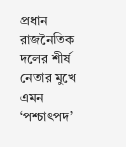প্রধান রাজনৈতিক দলের শীর্ষ নেতার মুখে এমন ‘পশ্চাৎপদ’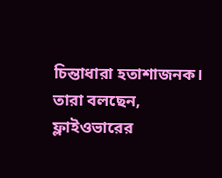চিন্তাধারা হতাশাজনক। তারা বলছেন, ফ্লাইওভারের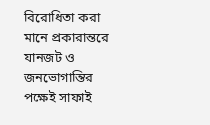বিরোধিতা করা মানে প্রকারান্তরে যানজট ও জনভোগান্তির পক্ষেই সাফাই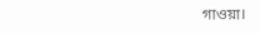গাওয়া।